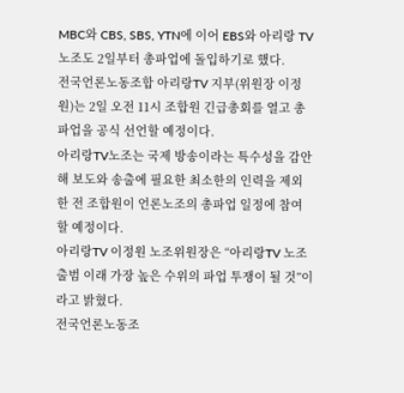MBC와 CBS, SBS, YTN에 이어 EBS와 아리랑 TV 노조도 2일부터 총파업에 돌입하기로 했다.
전국언론노동조합 아리랑TV 지부(위원장 이정원)는 2일 오전 11시 조합원 긴급총회를 열고 총파업을 공식 선언할 예정이다.
아리랑TV노조는 국제 방송이라는 특수성을 감안해 보도와 송출에 필요한 최소한의 인력을 제외한 전 조합원이 언론노조의 총파업 일정에 참여할 예정이다.
아리랑TV 이정원 노조위원장은 “아리랑TV 노조 출범 이래 가장 높은 수위의 파업 투쟁이 될 것”이라고 밝혔다.
전국언론노동조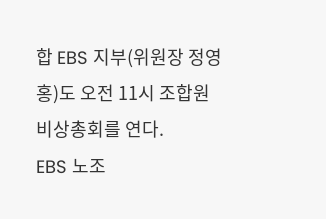합 EBS 지부(위원장 정영홍)도 오전 11시 조합원 비상총회를 연다.
EBS 노조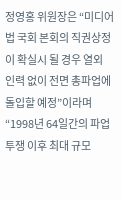정영홍 위원장은 “미디어법 국회 본회의 직권상정이 확실시 될 경우 열외 인력 없이 전면 총파업에 돌입할 예정”이라며 “1998년 64일간의 파업 투쟁 이후 최대 규모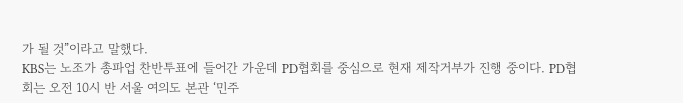가 될 것”이라고 말했다.
KBS는 노조가 총파업 찬반투표에 들어간 가운데 PD협회를 중심으로 현재 제작거부가 진행 중이다. PD협회는 오전 10시 반 서울 여의도 본관 ‘민주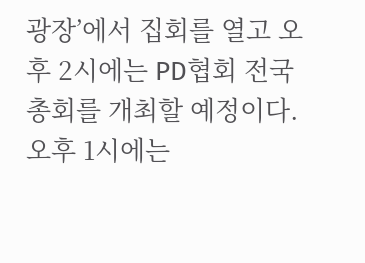광장’에서 집회를 열고 오후 2시에는 PD협회 전국 총회를 개최할 예정이다. 오후 1시에는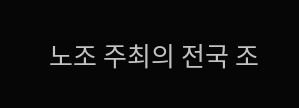노조 주최의 전국 조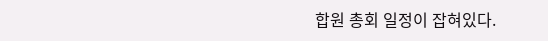합원 총회 일정이 잡혀있다.